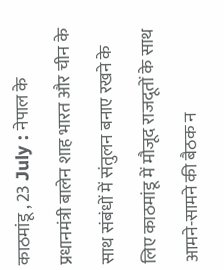काठमांडू , 23 July : नेपाल के प्रधानमंत्री बालेन शाह भारत और चीन के साथ संबंधों में संतुलन बनाए रखने के लिए काठमांडू में मौजूद राजदूतों के साथ आमने-सामने की बैठक न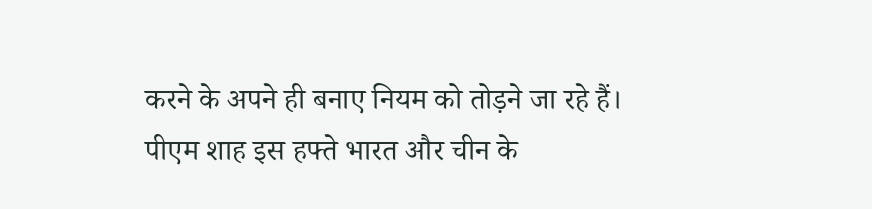करने के अपने ही बनाए नियम को तोड़ने जा रहे हैं।
पीएम शाह इस हफ्ते भारत और चीन के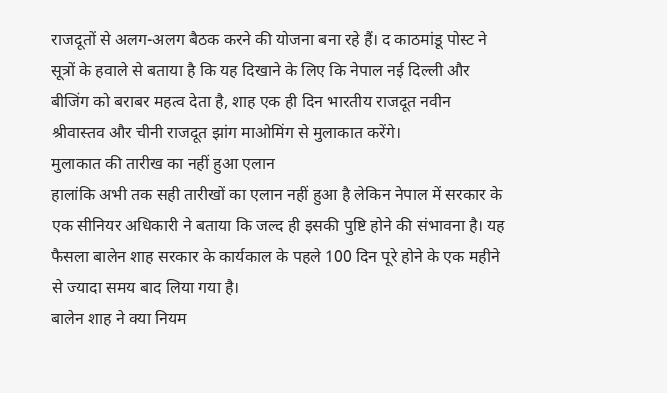राजदूतों से अलग-अलग बैठक करने की योजना बना रहे हैं। द काठमांडू पोस्ट ने सूत्रों के हवाले से बताया है कि यह दिखाने के लिए कि नेपाल नई दिल्ली और बीजिंग को बराबर महत्व देता है, शाह एक ही दिन भारतीय राजदूत नवीन श्रीवास्तव और चीनी राजदूत झांग माओमिंग से मुलाकात करेंगे।
मुलाकात की तारीख का नहीं हुआ एलान
हालांकि अभी तक सही तारीखों का एलान नहीं हुआ है लेकिन नेपाल में सरकार के एक सीनियर अधिकारी ने बताया कि जल्द ही इसकी पुष्टि होने की संभावना है। यह फैसला बालेन शाह सरकार के कार्यकाल के पहले 100 दिन पूरे होने के एक महीने से ज्यादा समय बाद लिया गया है।
बालेन शाह ने क्या नियम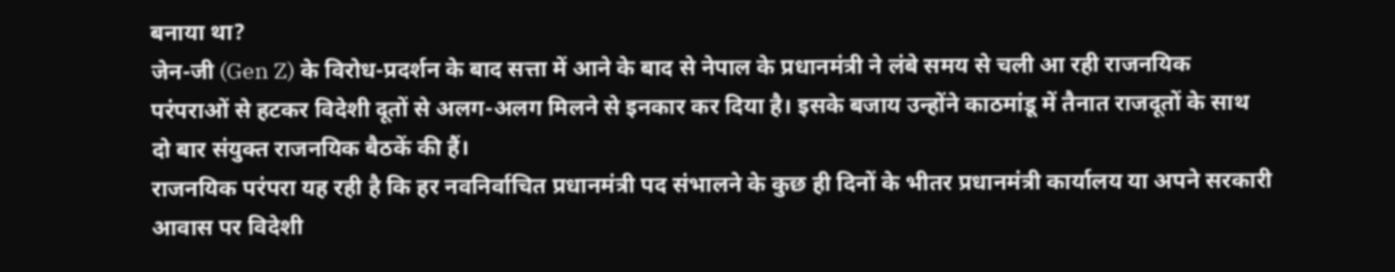बनाया था?
जेन-जी (Gen Z) के विरोध-प्रदर्शन के बाद सत्ता में आने के बाद से नेपाल के प्रधानमंत्री ने लंबे समय से चली आ रही राजनयिक परंपराओं से हटकर विदेशी दूतों से अलग-अलग मिलने से इनकार कर दिया है। इसके बजाय उन्होंने काठमांडू में तैनात राजदूतों के साथ दो बार संयुक्त राजनयिक बैठकें की हैं।
राजनयिक परंपरा यह रही है कि हर नवनिर्वाचित प्रधानमंत्री पद संभालने के कुछ ही दिनों के भीतर प्रधानमंत्री कार्यालय या अपने सरकारी आवास पर विदेशी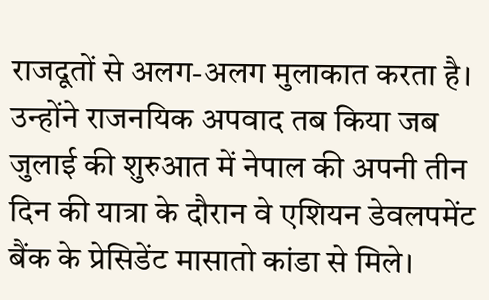राजदूतों से अलग-अलग मुलाकात करता है।
उन्होंने राजनयिक अपवाद तब किया जब जुलाई की शुरुआत में नेपाल की अपनी तीन दिन की यात्रा के दौरान वे एशियन डेवलपमेंट बैंक के प्रेसिडेंट मासातो कांडा से मिले।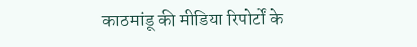काठमांडू की मीडिया रिपोर्टों के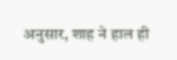अनुसार, शाह ने हाल ही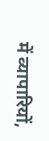में व्यापारियों,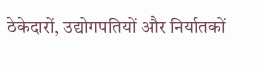ठेकेदारों, उद्योगपतियों और निर्यातकों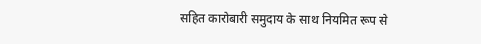सहित कारोबारी समुदाय के साथ नियमित रूप से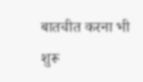बातचीत करना भी शुरू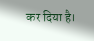कर दिया है।